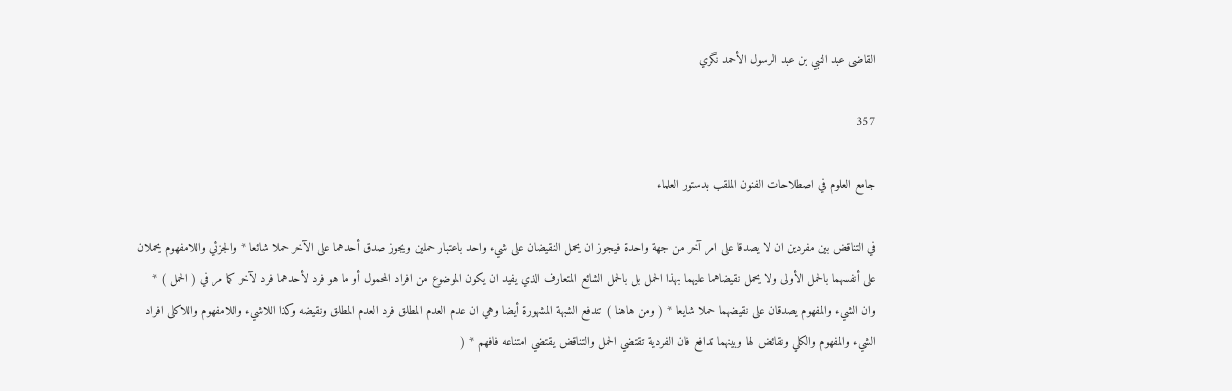القاضى عبد النبي بن عبد الرسول الأحمد نگري

357

جامع العلوم في اصطلاحات الفنون الملقب بدستور العلماء

في التناقض بين مفردين ان لا يصدقا على امر آخر من جهة واحدة فيجوز ان يحمل النقيضان على شيء واحد باعتبار حملين ويجوز صدق أحدهما على الآخر حملا شائعا * والجزئي واللامفهوم يحملان على أنفسهما بالحمل الأولى ولا يحمل نقيضاهما عليهما بهذا الحمل بل بالحمل الشائع المتعارف الذي يفيد ان يكون الموضوع من افراد المحمول أو ما هو فرد لأحدهما فرد لآخر كما مر في ( الحمل ) * وان الشيء والمفهوم يصدقان على نقيضهما حملا شايعا * ( ومن هاهنا ) تندفع الشبهة المشهورة أيضا وهي ان عدم العدم المطلق فرد العدم المطلق ونقيضه وكذا اللاشيء واللامفهوم واللاكلى افراد الشيء والمفهوم والكلي ونقائض لها وبينهما تدافع فان الفردية تقتضي الحمل والتناقض يقتضي امتناعه فافهم * (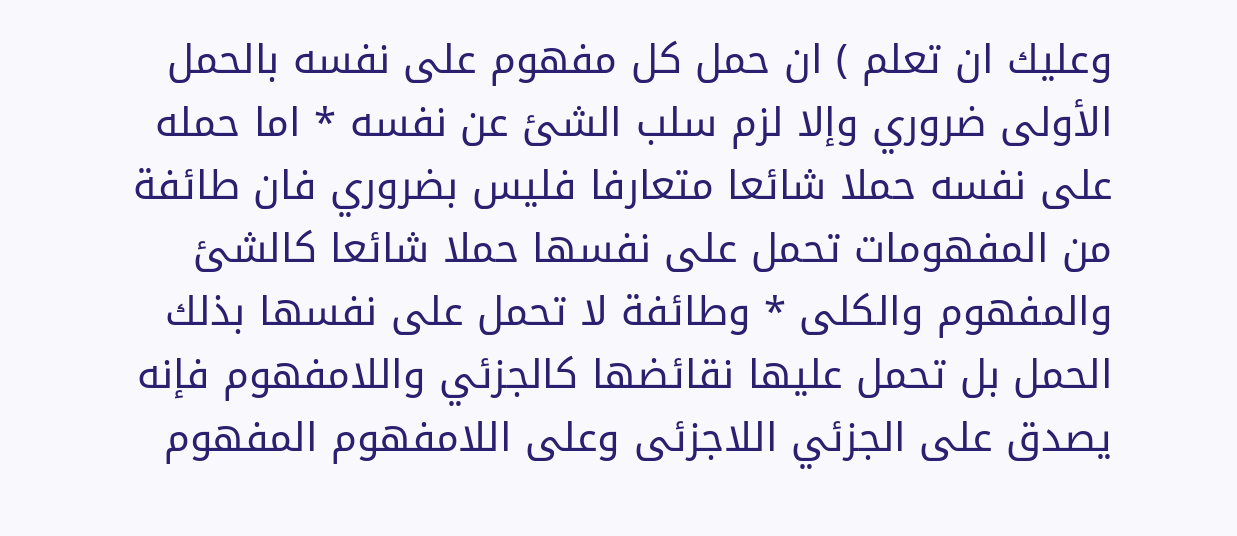وعليك ان تعلم ) ان حمل كل مفهوم على نفسه بالحمل الأولى ضروري وإلا لزم سلب الشئ عن نفسه * اما حمله على نفسه حملا شائعا متعارفا فليس بضروري فان طائفة من المفهومات تحمل على نفسها حملا شائعا كالشئ والمفهوم والكلى * وطائفة لا تحمل على نفسها بذلك الحمل بل تحمل عليها نقائضها كالجزئي واللامفهوم فإنه يصدق على الجزئي اللاجزئى وعلى اللامفهوم المفهوم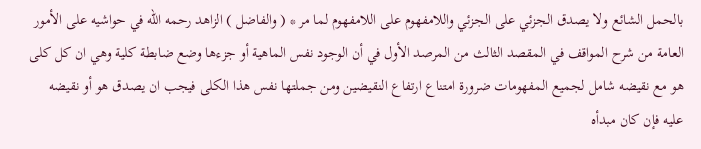بالحمل الشائع ولا يصدق الجزئي على الجزئي واللامفهوم على اللامفهوم لما مر * ( والفاضل ) الزاهد رحمه اللّه في حواشيه على الأمور العامة من شرح المواقف في المقصد الثالث من المرصد الأول في أن الوجود نفس الماهية أو جزءها وضع ضابطة كلية وهي ان كل كلى هو مع نقيضه شامل لجميع المفهومات ضرورة امتناع ارتفاع النقيضين ومن جملتها نفس هذا الكلى فيجب ان يصدق هو أو نقيضه عليه فإن كان مبدأه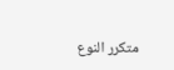متكرر النوع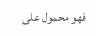فهو محمول على